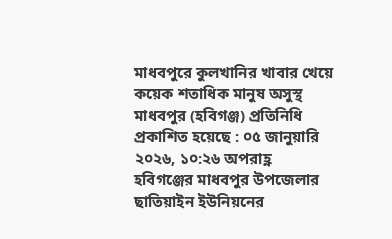মাধবপুরে কুলখানির খাবার খেয়ে কয়েক শতাধিক মানুষ অসুস্থ
মাধবপুর (হবিগঞ্জ) প্রতিনিধি
প্রকাশিত হয়েছে : ০৫ জানুয়ারি ২০২৬, ১০:২৬ অপরাহ্ণ
হবিগঞ্জের মাধবপুর উপজেলার ছাতিয়াইন ইউনিয়নের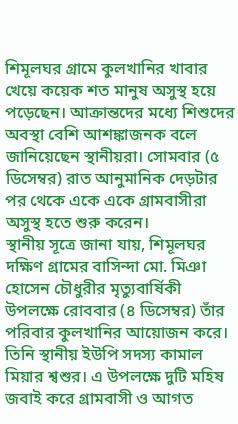শিমূলঘর গ্রামে কুলখানির খাবার খেয়ে কয়েক শত মানুষ অসুস্থ হয়ে পড়েছেন। আক্রান্তদের মধ্যে শিশুদের অবস্থা বেশি আশঙ্কাজনক বলে জানিয়েছেন স্থানীয়রা। সোমবার (৫ ডিসেম্বর) রাত আনুমানিক দেড়টার পর থেকে একে একে গ্রামবাসীরা অসুস্থ হতে শুরু করেন।
স্থানীয় সূত্রে জানা যায়, শিমূলঘর দক্ষিণ গ্রামের বাসিন্দা মো. মিঞা হোসেন চৌধুরীর মৃত্যুবার্ষিকী উপলক্ষে রোববার (৪ ডিসেম্বর) তাঁর পরিবার কুলখানির আয়োজন করে। তিনি স্থানীয় ইউপি সদস্য কামাল মিয়ার শ্বশুর। এ উপলক্ষে দুটি মহিষ জবাই করে গ্রামবাসী ও আগত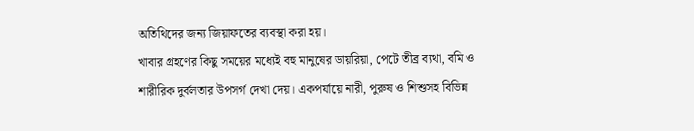অতিথিদের জন্য জিয়াফতের ব্যবস্থা করা হয়।
খাবার গ্রহণের কিছু সময়ের মধ্যেই বহু মানুষের ডায়রিয়া, পেটে তীব্র ব্যথা, বমি ও শারীরিক দুর্বলতার উপসর্গ দেখা দেয়। একপর্যায়ে নারী, পুরুষ ও শিশুসহ বিভিন্ন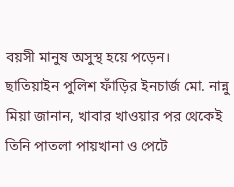বয়সী মানুষ অসুস্থ হয়ে পড়েন।
ছাতিয়াইন পুলিশ ফাঁড়ির ইনচার্জ মো. নান্নু মিয়া জানান, খাবার খাওয়ার পর থেকেই তিনি পাতলা পায়খানা ও পেটে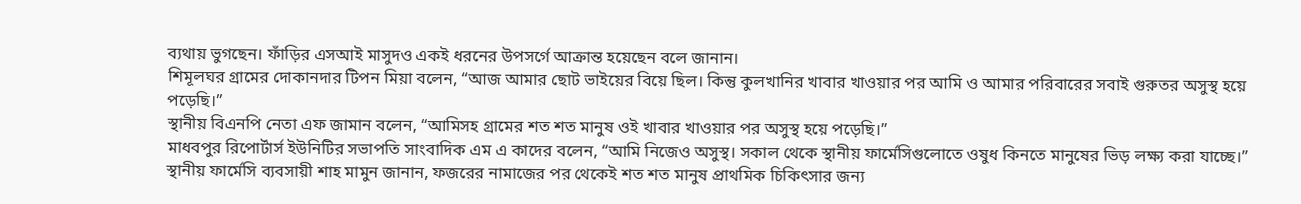ব্যথায় ভুগছেন। ফাঁড়ির এসআই মাসুদও একই ধরনের উপসর্গে আক্রান্ত হয়েছেন বলে জানান।
শিমূলঘর গ্রামের দোকানদার টিপন মিয়া বলেন, “আজ আমার ছোট ভাইয়ের বিয়ে ছিল। কিন্তু কুলখানির খাবার খাওয়ার পর আমি ও আমার পরিবারের সবাই গুরুতর অসুস্থ হয়ে পড়েছি।”
স্থানীয় বিএনপি নেতা এফ জামান বলেন, “আমিসহ গ্রামের শত শত মানুষ ওই খাবার খাওয়ার পর অসুস্থ হয়ে পড়েছি।”
মাধবপুর রিপোর্টার্স ইউনিটির সভাপতি সাংবাদিক এম এ কাদের বলেন, “আমি নিজেও অসুস্থ। সকাল থেকে স্থানীয় ফার্মেসিগুলোতে ওষুধ কিনতে মানুষের ভিড় লক্ষ্য করা যাচ্ছে।”
স্থানীয় ফার্মেসি ব্যবসায়ী শাহ মামুন জানান, ফজরের নামাজের পর থেকেই শত শত মানুষ প্রাথমিক চিকিৎসার জন্য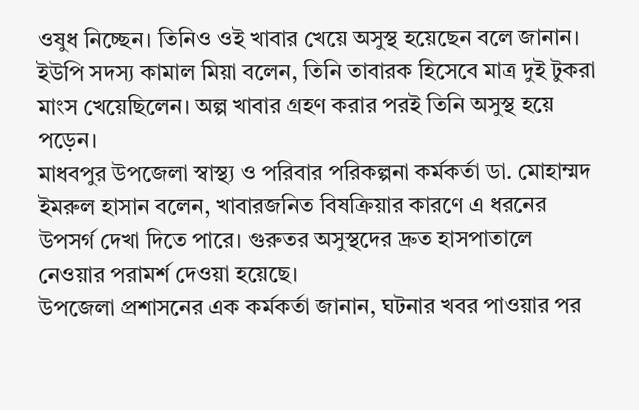ওষুধ নিচ্ছেন। তিনিও ওই খাবার খেয়ে অসুস্থ হয়েছেন বলে জানান।
ইউপি সদস্য কামাল মিয়া বলেন, তিনি তাবারক হিসেবে মাত্র দুই টুকরা মাংস খেয়েছিলেন। অল্প খাবার গ্রহণ করার পরই তিনি অসুস্থ হয়ে পড়েন।
মাধবপুর উপজেলা স্বাস্থ্য ও পরিবার পরিকল্পনা কর্মকর্তা ডা. মোহাম্মদ ইমরুল হাসান বলেন, খাবারজনিত বিষক্রিয়ার কারণে এ ধরনের উপসর্গ দেখা দিতে পারে। গুরুতর অসুস্থদের দ্রুত হাসপাতালে নেওয়ার পরামর্শ দেওয়া হয়েছে।
উপজেলা প্রশাসনের এক কর্মকর্তা জানান, ঘটনার খবর পাওয়ার পর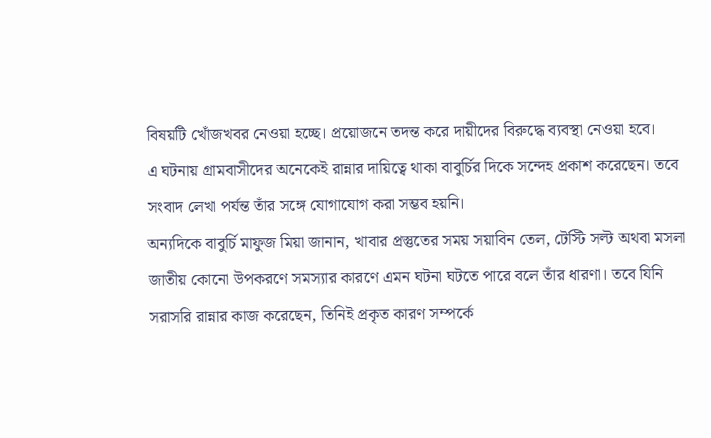বিষয়টি খোঁজখবর নেওয়া হচ্ছে। প্রয়োজনে তদন্ত করে দায়ীদের বিরুদ্ধে ব্যবস্থা নেওয়া হবে।
এ ঘটনায় গ্রামবাসীদের অনেকেই রান্নার দায়িত্বে থাকা বাবুর্চির দিকে সন্দেহ প্রকাশ করেছেন। তবে সংবাদ লেখা পর্যন্ত তাঁর সঙ্গে যোগাযোগ করা সম্ভব হয়নি।
অন্যদিকে বাবুর্চি মাফুজ মিয়া জানান, খাবার প্রস্তুতের সময় সয়াবিন তেল, টেস্টি সল্ট অথবা মসলা জাতীয় কোনো উপকরণে সমস্যার কারণে এমন ঘটনা ঘটতে পারে বলে তাঁর ধারণা। তবে যিনি সরাসরি রান্নার কাজ করেছেন, তিনিই প্রকৃত কারণ সম্পর্কে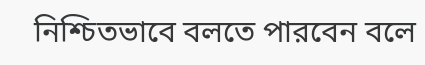নিশ্চিতভাবে বলতে পারবেন বলে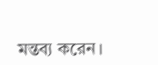মন্তব্য করেন।